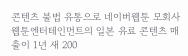콘텐츠 불법 유통으로 네이버웹툰 모회사 웹툰엔터테인먼트의 일본 유료 콘텐츠 매출이 1년 새 200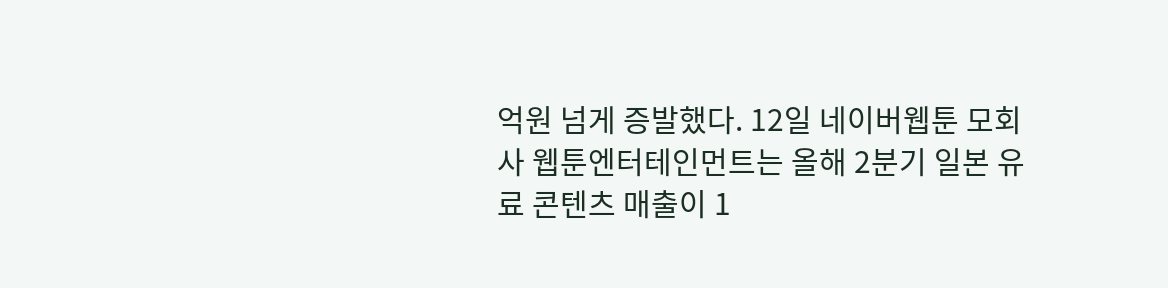억원 넘게 증발했다. 12일 네이버웹툰 모회사 웹툰엔터테인먼트는 올해 2분기 일본 유료 콘텐츠 매출이 1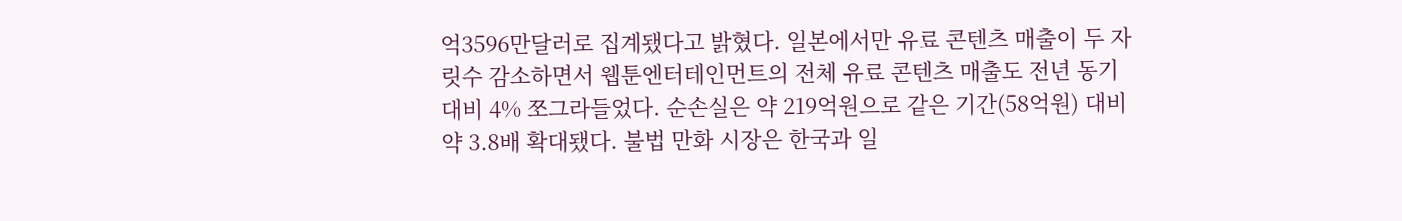억3596만달러로 집계됐다고 밝혔다. 일본에서만 유료 콘텐츠 매출이 두 자릿수 감소하면서 웹툰엔터테인먼트의 전체 유료 콘텐츠 매출도 전년 동기 대비 4% 쪼그라들었다. 순손실은 약 219억원으로 같은 기간(58억원) 대비 약 3.8배 확대됐다. 불법 만화 시장은 한국과 일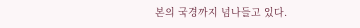본의 국경까지 넘나들고 있다.